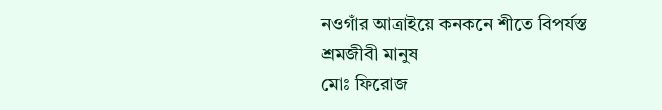নওগাঁর আত্রাইয়ে কনকনে শীতে বিপর্যস্ত শ্রমজীবী মানুষ
মোঃ ফিরোজ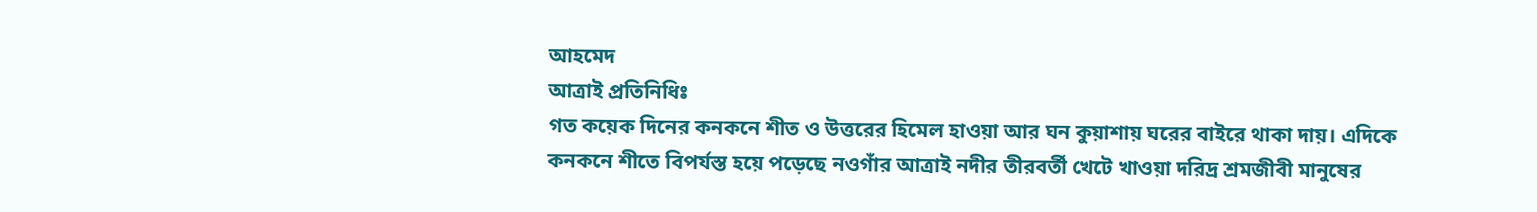আহমেদ
আত্রাই প্রতিনিধিঃ
গত কয়েক দিনের কনকনে শীত ও উত্তরের হিমেল হাওয়া আর ঘন কুয়াশায় ঘরের বাইরে থাকা দায়। এদিকে কনকনে শীতে বিপর্যস্ত হয়ে পড়েছে নওগাঁর আত্রাই নদীর তীরবর্তী খেটে খাওয়া দরিদ্র শ্রমজীবী মানুষের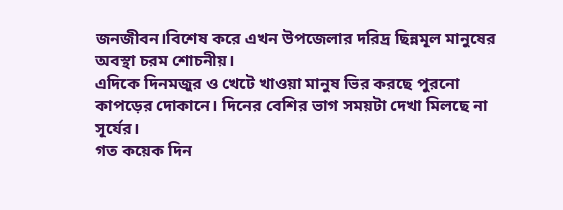জনজীবন।বিশেষ করে এখন উপজেলার দরিদ্র ছিন্নমূল মানুষের অবস্থা চরম শোচনীয়।
এদিকে দিনমজুর ও খেটে খাওয়া মানুষ ভির করছে পুরনো কাপড়ের দোকানে। দিনের বেশির ভাগ সময়টা দেখা মিলছে না সূর্যের।
গত কয়েক দিন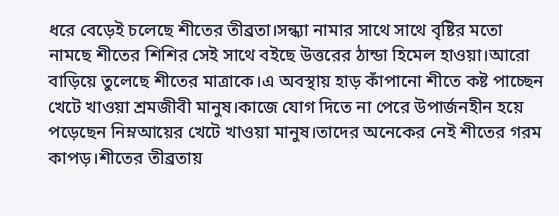ধরে বেড়েই চলেছে শীতের তীব্রতা।সন্ধ্যা নামার সাথে সাথে বৃষ্টির মতো নামছে শীতের শিশির সেই সাথে বইছে উত্তরের ঠান্ডা হিমেল হাওয়া।আরো বাড়িয়ে তুলেছে শীতের মাত্রাকে।এ অবস্থায় হাড় কাঁপানো শীতে কষ্ট পাচ্ছেন খেটে খাওয়া শ্রমজীবী মানুষ।কাজে যোগ দিতে না পেরে উপার্জনহীন হয়ে পড়েছেন নিম্নআয়ের খেটে খাওয়া মানুষ।তাদের অনেকের নেই শীতের গরম কাপড়।শীতের তীব্রতায়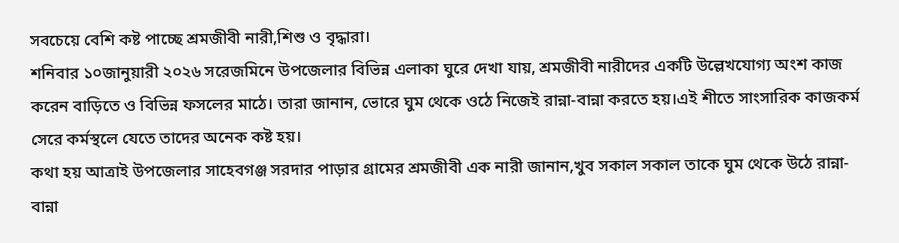সবচেয়ে বেশি কষ্ট পাচ্ছে শ্রমজীবী নারী,শিশু ও বৃদ্ধারা।
শনিবার ১০জানুয়ারী ২০২৬ সরেজমিনে উপজেলার বিভিন্ন এলাকা ঘুরে দেখা যায়, শ্রমজীবী নারীদের একটি উল্লেখযোগ্য অংশ কাজ করেন বাড়িতে ও বিভিন্ন ফসলের মাঠে। তারা জানান, ভোরে ঘুম থেকে ওঠে নিজেই রান্না-বান্না করতে হয়।এই শীতে সাংসারিক কাজকর্ম সেরে কর্মস্থলে যেতে তাদের অনেক কষ্ট হয়।
কথা হয় আত্রাই উপজেলার সাহেবগঞ্জ সরদার পাড়ার গ্রামের শ্রমজীবী এক নারী জানান,খুব সকাল সকাল তাকে ঘুম থেকে উঠে রান্না-বান্না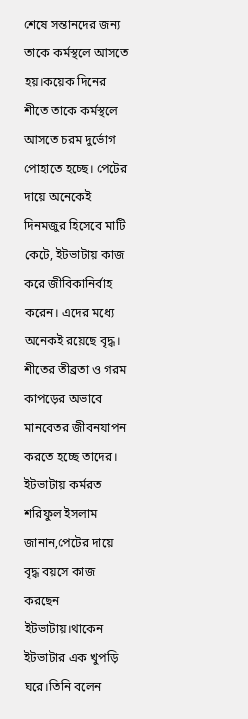শেষে সন্তানদের জন্য তাকে কর্মস্থলে আসতে হয়।কয়েক দিনের শীতে তাকে কর্মস্থলে আসতে চরম দুর্ভোগ পোহাতে হচ্ছে। পেটের দায়ে অনেকেই দিনমজুর হিসেবে মাটি কেটে, ইটভাটায় কাজ করে জীবিকানির্বাহ করেন। এদের মধ্যে অনেকই রয়েছে বৃদ্ধ। শীতের তীব্রতা ও গরম কাপড়ের অভাবে মানবেতর জীবনযাপন করতে হচ্ছে তাদের।
ইটভাটায় কর্মরত শরিফুল ইসলাম জানান,পেটের দায়ে বৃদ্ধ বয়সে কাজ করছেন ইটভাটায়।থাকেন ইটভাটার এক খুপড়ি ঘরে।তিনি বলেন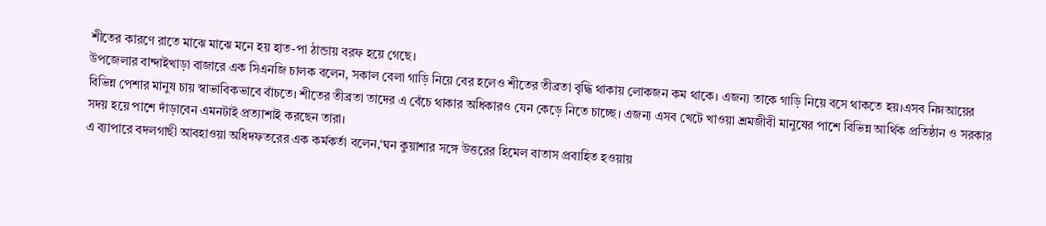শীতের কারণে রাতে মাঝে মাঝে মনে হয় হাত-পা ঠান্ডায় বরফ হয়ে গেছে।
উপজেলার বান্দাইখাড়া বাজারে এক সিএনজি চালক বলেন, সকাল বেলা গাড়ি নিয়ে বের হলেও শীতের তীব্রতা বৃদ্ধি থাকায় লোকজন কম থাকে। এজন্য তাকে গাড়ি নিয়ে বসে থাকতে হয়।এসব নিম্নআয়ের বিভিন্ন পেশার মানুষ চায় স্বাভাবিকভাবে বাঁচতে। শীতের তীব্রতা তাদের এ বেঁচে থাকার অধিকারও যেন কেড়ে নিতে চাচ্ছে। এজন্য এসব খেটে খাওয়া শ্রমজীবী মানুষের পাশে বিভিন্ন আর্থিক প্রতিষ্ঠান ও সরকার সদয় হয়ে পাশে দাঁড়াবেন এমনটাই প্রত্যাশাই করছেন তারা।
এ ব্যাপারে বদলগাছী আবহাওয়া অধিদফতরের এক কর্মকর্তা বলেন,‘ঘন কুয়াশার সঙ্গে উত্তরের হিমেল বাতাস প্রবাহিত হওয়ায়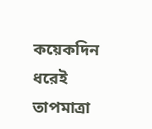কয়েকদিন ধরেই তাপমাত্রা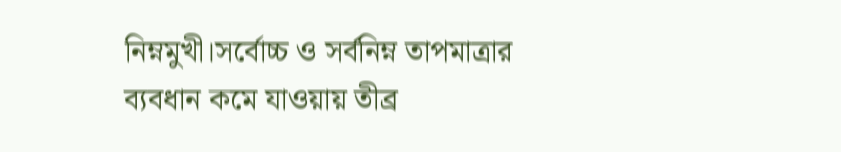নিম্নমুখী।সর্বোচ্চ ও সর্বনিম্ন তাপমাত্রার ব্যবধান কমে যাওয়ায় তীব্র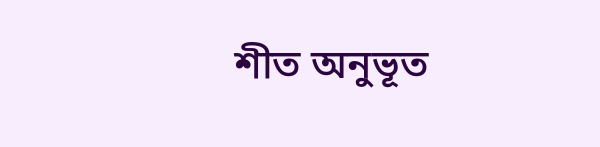শীত অনুভূত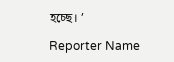হচ্ছে। ’

Reporter Name